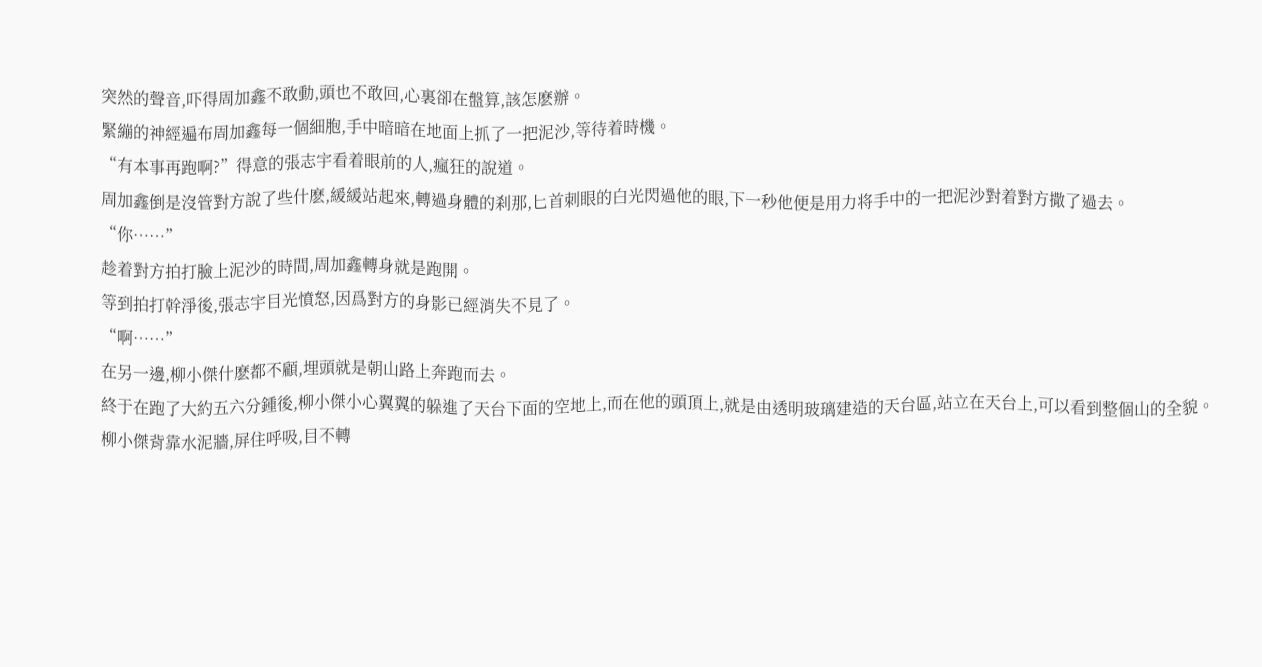突然的聲音,吓得周加鑫不敢動,頭也不敢回,心裏卻在盤算,該怎麽辦。
緊繃的神經遍布周加鑫每一個細胞,手中暗暗在地面上抓了一把泥沙,等待着時機。
“有本事再跑啊?”得意的張志宇看着眼前的人,瘋狂的說道。
周加鑫倒是沒管對方說了些什麽,緩緩站起來,轉過身體的刹那,匕首刺眼的白光閃過他的眼,下一秒他便是用力将手中的一把泥沙對着對方撒了過去。
“你……”
趁着對方拍打臉上泥沙的時間,周加鑫轉身就是跑開。
等到拍打幹淨後,張志宇目光憤怒,因爲對方的身影已經消失不見了。
“啊……”
在另一邊,柳小傑什麽都不顧,埋頭就是朝山路上奔跑而去。
終于在跑了大約五六分鍾後,柳小傑小心翼翼的躲進了天台下面的空地上,而在他的頭頂上,就是由透明玻璃建造的天台區,站立在天台上,可以看到整個山的全貌。
柳小傑背靠水泥牆,屏住呼吸,目不轉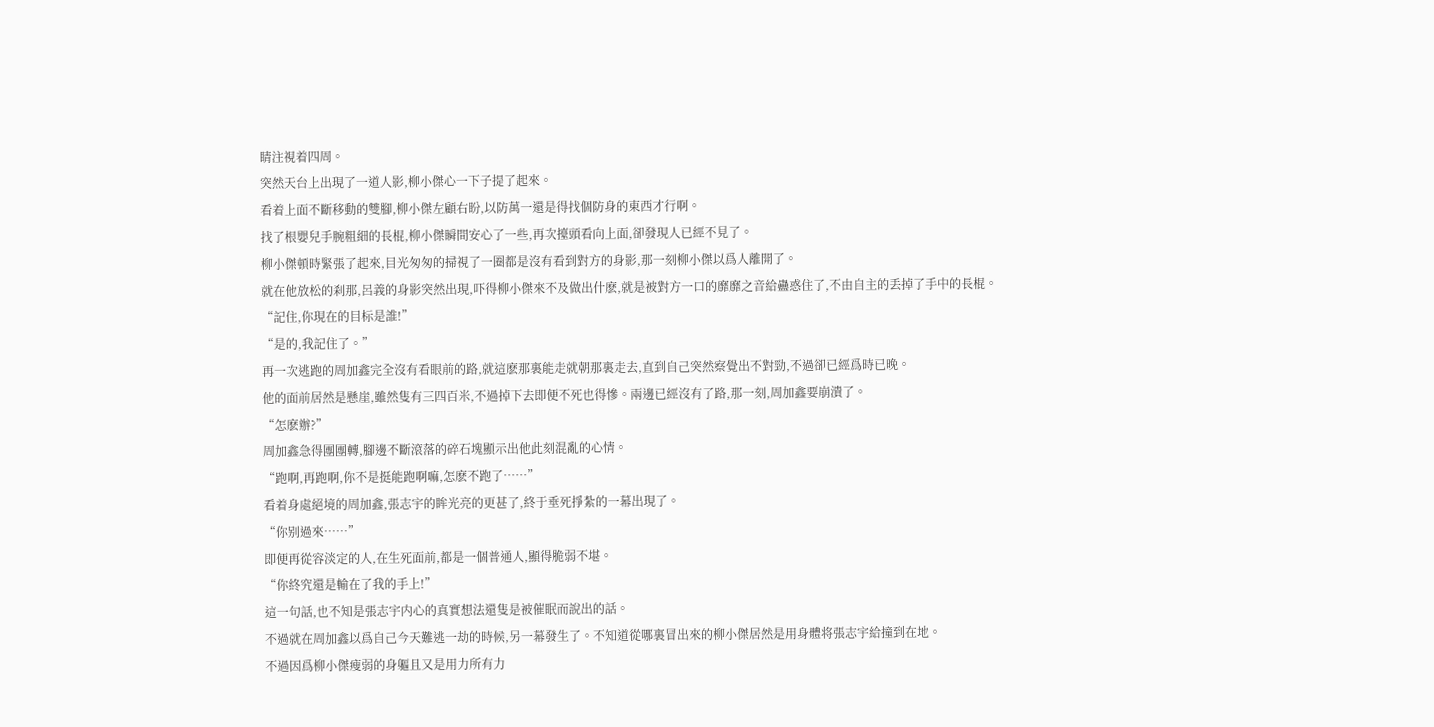睛注視着四周。
突然天台上出現了一道人影,柳小傑心一下子提了起來。
看着上面不斷移動的雙腳,柳小傑左顧右盼,以防萬一還是得找個防身的東西才行啊。
找了根嬰兒手腕粗細的長棍,柳小傑瞬間安心了一些,再次擡頭看向上面,卻發現人已經不見了。
柳小傑頓時緊張了起來,目光匆匆的掃視了一圈都是沒有看到對方的身影,那一刻柳小傑以爲人離開了。
就在他放松的刹那,呂義的身影突然出現,吓得柳小傑來不及做出什麽,就是被對方一口的靡靡之音給蠱惑住了,不由自主的丢掉了手中的長棍。
“記住,你現在的目标是誰!”
“是的,我記住了。”
再一次逃跑的周加鑫完全沒有看眼前的路,就這麽那裏能走就朝那裏走去,直到自己突然察覺出不對勁,不過卻已經爲時已晚。
他的面前居然是懸崖,雖然隻有三四百米,不過掉下去即便不死也得慘。兩邊已經沒有了路,那一刻,周加鑫要崩潰了。
“怎麽辦?”
周加鑫急得團團轉,腳邊不斷滾落的碎石塊顯示出他此刻混亂的心情。
“跑啊,再跑啊,你不是挺能跑啊嘛,怎麽不跑了……”
看着身處絕境的周加鑫,張志宇的眸光亮的更甚了,終于垂死掙紮的一幕出現了。
“你别過來……”
即便再從容淡定的人,在生死面前,都是一個普通人,顯得脆弱不堪。
“你終究還是輸在了我的手上!”
這一句話,也不知是張志宇内心的真實想法還隻是被催眠而說出的話。
不過就在周加鑫以爲自己今天難逃一劫的時候,另一幕發生了。不知道從哪裏冒出來的柳小傑居然是用身體将張志宇給撞到在地。
不過因爲柳小傑瘦弱的身軀且又是用力所有力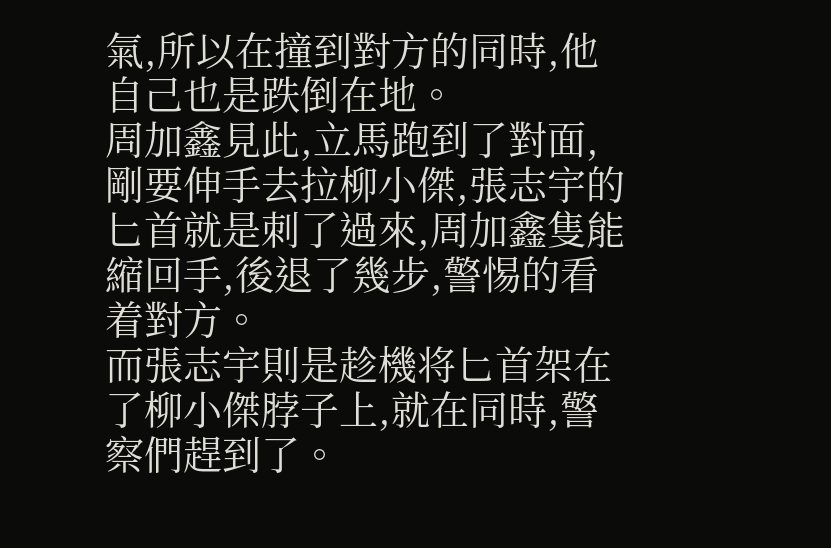氣,所以在撞到對方的同時,他自己也是跌倒在地。
周加鑫見此,立馬跑到了對面,剛要伸手去拉柳小傑,張志宇的匕首就是刺了過來,周加鑫隻能縮回手,後退了幾步,警惕的看着對方。
而張志宇則是趁機将匕首架在了柳小傑脖子上,就在同時,警察們趕到了。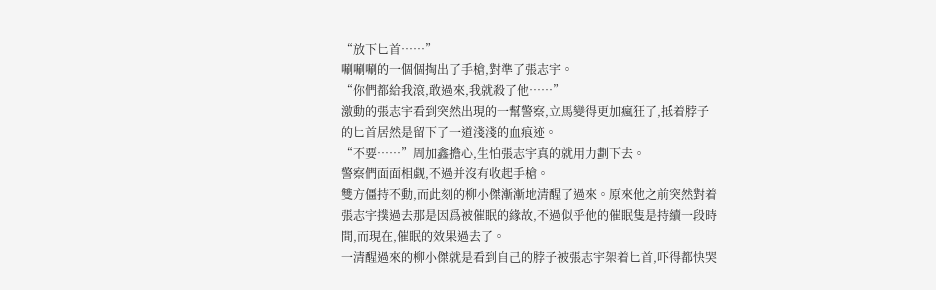“放下匕首……”
唰唰唰的一個個掏出了手槍,對準了張志宇。
“你們都給我滾,敢過來,我就殺了他……”
激動的張志宇看到突然出現的一幫警察,立馬變得更加瘋狂了,抵着脖子的匕首居然是留下了一道淺淺的血痕迹。
“不要……”周加鑫擔心,生怕張志宇真的就用力劃下去。
警察們面面相觑,不過并沒有收起手槍。
雙方僵持不動,而此刻的柳小傑漸漸地清醒了過來。原來他之前突然對着張志宇撲過去那是因爲被催眠的緣故,不過似乎他的催眠隻是持續一段時間,而現在,催眠的效果過去了。
一清醒過來的柳小傑就是看到自己的脖子被張志宇架着匕首,吓得都快哭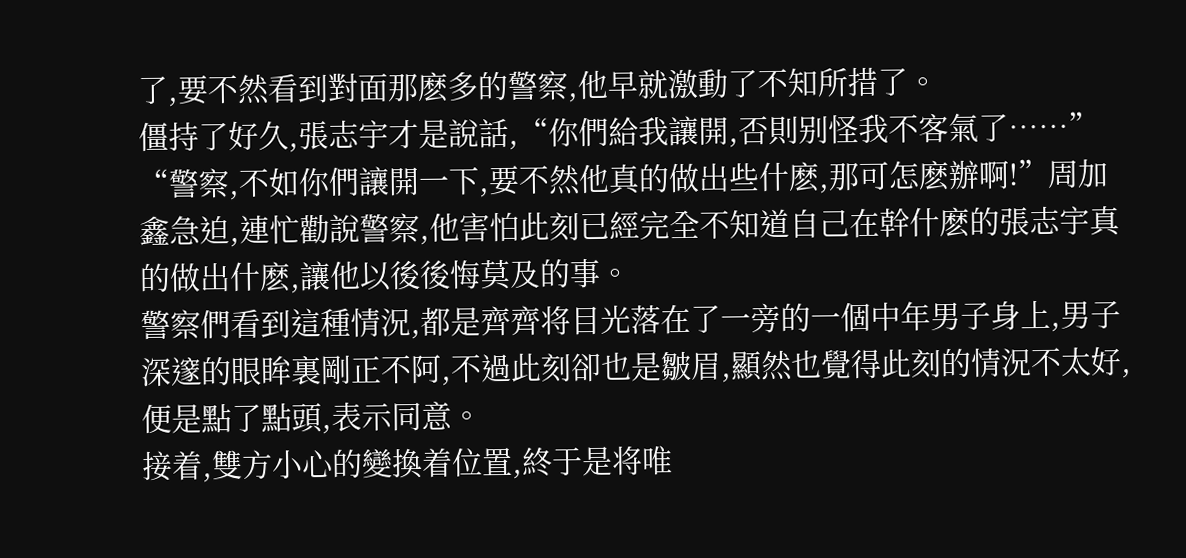了,要不然看到對面那麽多的警察,他早就激動了不知所措了。
僵持了好久,張志宇才是說話,“你們給我讓開,否則别怪我不客氣了……”
“警察,不如你們讓開一下,要不然他真的做出些什麽,那可怎麽辦啊!”周加鑫急迫,連忙勸說警察,他害怕此刻已經完全不知道自己在幹什麽的張志宇真的做出什麽,讓他以後後悔莫及的事。
警察們看到這種情況,都是齊齊将目光落在了一旁的一個中年男子身上,男子深邃的眼眸裏剛正不阿,不過此刻卻也是皺眉,顯然也覺得此刻的情況不太好,便是點了點頭,表示同意。
接着,雙方小心的變換着位置,終于是将唯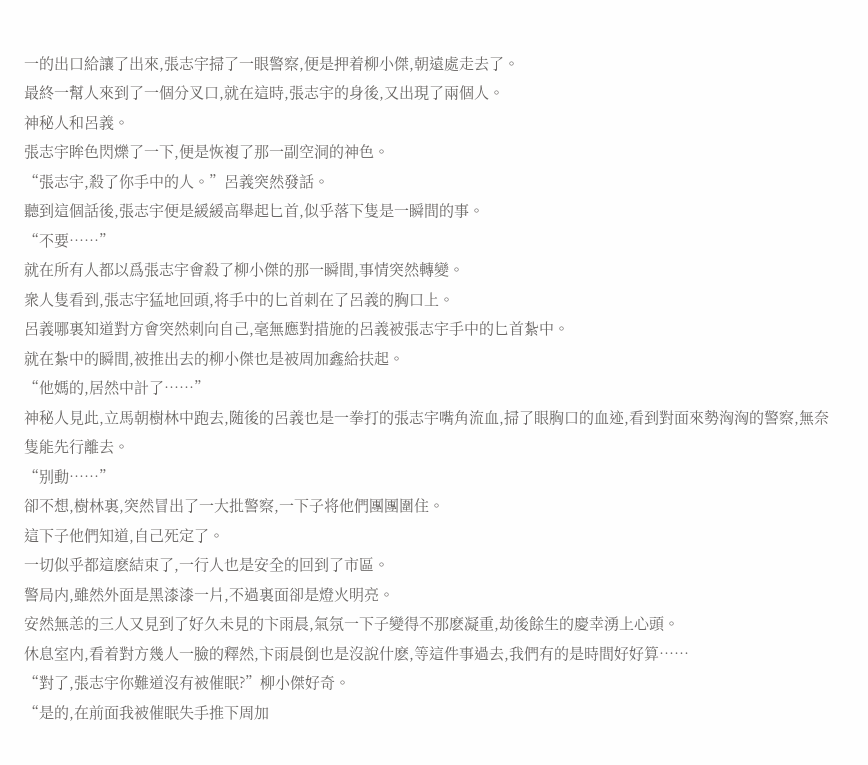一的出口給讓了出來,張志宇掃了一眼警察,便是押着柳小傑,朝遠處走去了。
最終一幫人來到了一個分叉口,就在這時,張志宇的身後,又出現了兩個人。
神秘人和呂義。
張志宇眸色閃爍了一下,便是恢複了那一副空洞的神色。
“張志宇,殺了你手中的人。”呂義突然發話。
聽到這個話後,張志宇便是緩緩高舉起匕首,似乎落下隻是一瞬間的事。
“不要……”
就在所有人都以爲張志宇會殺了柳小傑的那一瞬間,事情突然轉變。
衆人隻看到,張志宇猛地回頭,将手中的匕首刺在了呂義的胸口上。
呂義哪裏知道對方會突然刺向自己,毫無應對措施的呂義被張志宇手中的匕首紮中。
就在紮中的瞬間,被推出去的柳小傑也是被周加鑫給扶起。
“他媽的,居然中計了……”
神秘人見此,立馬朝樹林中跑去,随後的呂義也是一拳打的張志宇嘴角流血,掃了眼胸口的血迹,看到對面來勢洶洶的警察,無奈隻能先行離去。
“别動……”
卻不想,樹林裏,突然冒出了一大批警察,一下子将他們團團圍住。
這下子他們知道,自己死定了。
一切似乎都這麽結束了,一行人也是安全的回到了市區。
警局内,雖然外面是黑漆漆一片,不過裏面卻是燈火明亮。
安然無恙的三人又見到了好久未見的卞雨晨,氣氛一下子變得不那麽凝重,劫後餘生的慶幸湧上心頭。
休息室内,看着對方幾人一臉的釋然,卞雨晨倒也是沒說什麽,等這件事過去,我們有的是時間好好算……
“對了,張志宇你難道沒有被催眠?”柳小傑好奇。
“是的,在前面我被催眠失手推下周加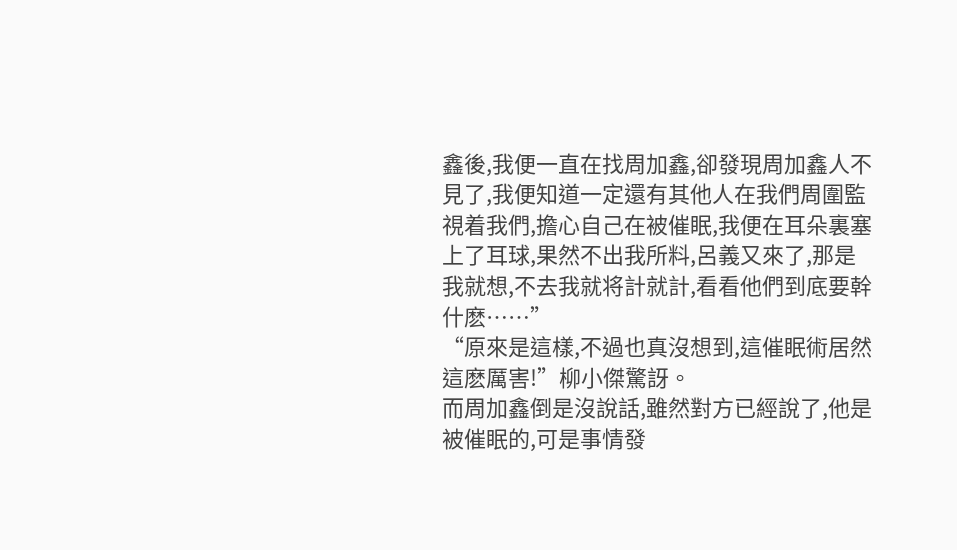鑫後,我便一直在找周加鑫,卻發現周加鑫人不見了,我便知道一定還有其他人在我們周圍監視着我們,擔心自己在被催眠,我便在耳朵裏塞上了耳球,果然不出我所料,呂義又來了,那是我就想,不去我就将計就計,看看他們到底要幹什麽……”
“原來是這樣,不過也真沒想到,這催眠術居然這麽厲害!”柳小傑驚訝。
而周加鑫倒是沒說話,雖然對方已經說了,他是被催眠的,可是事情發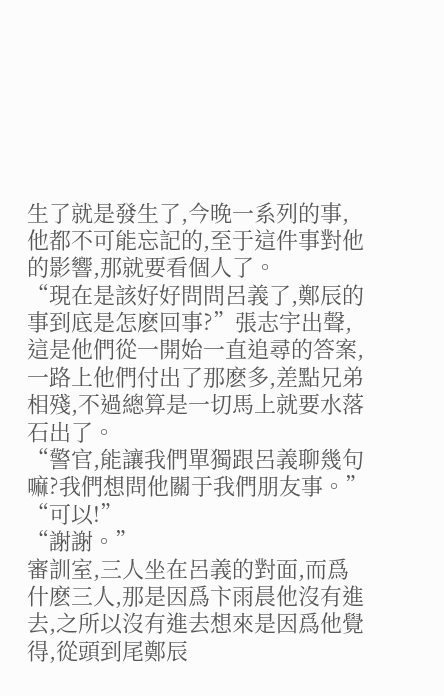生了就是發生了,今晚一系列的事,他都不可能忘記的,至于這件事對他的影響,那就要看個人了。
“現在是該好好問問呂義了,鄭辰的事到底是怎麽回事?”張志宇出聲,這是他們從一開始一直追尋的答案,一路上他們付出了那麽多,差點兄弟相殘,不過總算是一切馬上就要水落石出了。
“警官,能讓我們單獨跟呂義聊幾句嘛?我們想問他關于我們朋友事。”
“可以!”
“謝謝。”
審訓室,三人坐在呂義的對面,而爲什麽三人,那是因爲卞雨晨他沒有進去,之所以沒有進去想來是因爲他覺得,從頭到尾鄭辰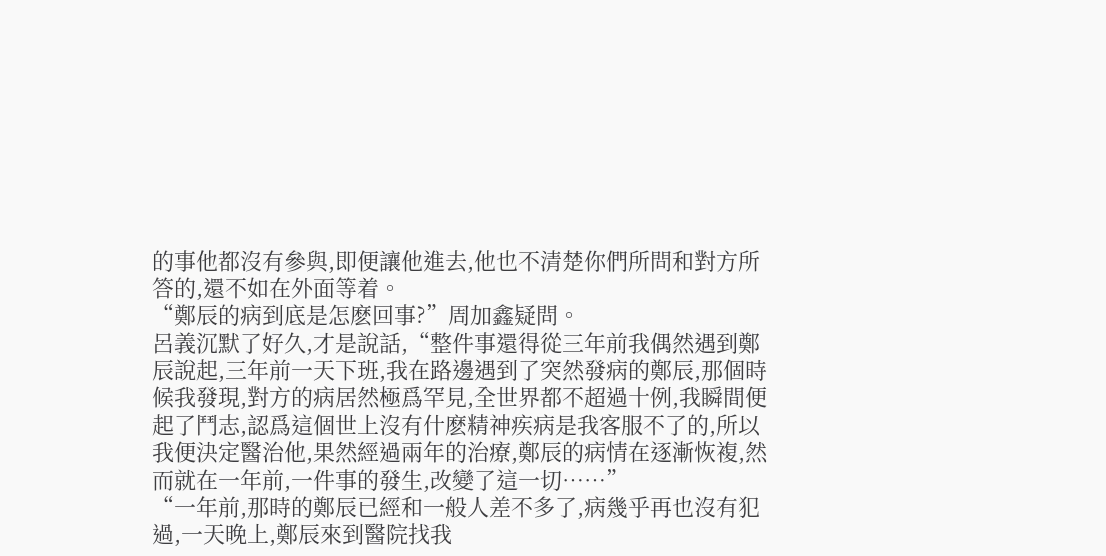的事他都沒有參與,即便讓他進去,他也不清楚你們所問和對方所答的,還不如在外面等着。
“鄭辰的病到底是怎麽回事?”周加鑫疑問。
呂義沉默了好久,才是說話,“整件事還得從三年前我偶然遇到鄭辰說起,三年前一天下班,我在路邊遇到了突然發病的鄭辰,那個時候我發現,對方的病居然極爲罕見,全世界都不超過十例,我瞬間便起了鬥志,認爲這個世上沒有什麽精神疾病是我客服不了的,所以我便決定醫治他,果然經過兩年的治療,鄭辰的病情在逐漸恢複,然而就在一年前,一件事的發生,改變了這一切……”
“一年前,那時的鄭辰已經和一般人差不多了,病幾乎再也沒有犯過,一天晚上,鄭辰來到醫院找我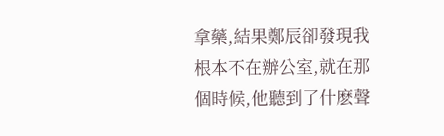拿藥,結果鄭辰卻發現我根本不在辦公室,就在那個時候,他聽到了什麽聲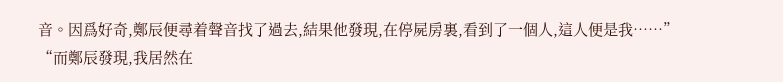音。因爲好奇,鄭辰便尋着聲音找了過去,結果他發現,在停屍房裏,看到了一個人,這人便是我……”
“而鄭辰發現,我居然在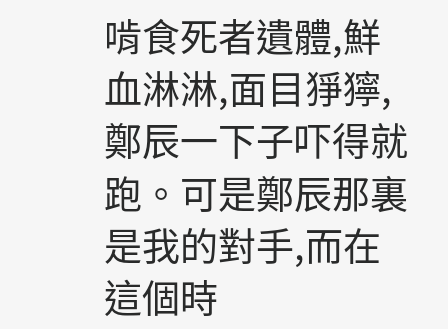啃食死者遺體,鮮血淋淋,面目猙獰,鄭辰一下子吓得就跑。可是鄭辰那裏是我的對手,而在這個時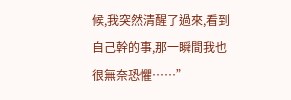候,我突然清醒了過來,看到自己幹的事,那一瞬間我也很無奈恐懼……”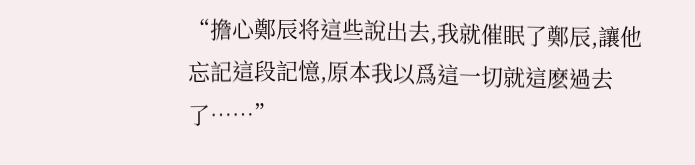“擔心鄭辰将這些說出去,我就催眠了鄭辰,讓他忘記這段記憶,原本我以爲這一切就這麽過去了……”